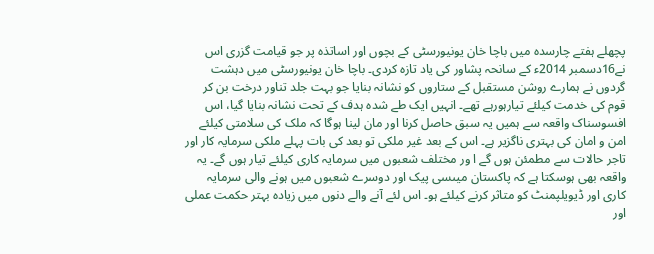پچھلے ہفتے چارسدہ میں باچا خان یونیورسٹی کے بچوں اور اساتذہ پر جو قیامت گزری اس نے16دسمبر 2014ء کے سانحہ پشاور کی یاد تازہ کردی۔ باچا خان یونیورسٹی میں دہشت گردوں نے ہمارے روشن مستقبل کے ستاروں کو نشانہ بنایا جو بہت جلد تناور درخت بن کر قوم کی خدمت کیلئے تیارہورہے تھے۔ انہیں ایک طے شدہ ہدف کے تحت نشانہ بنایا گیا، اس افسوسناک واقعہ سے ہمیں یہ سبق حاصل کرنا اور مان لینا ہوگا کہ ملک کی سلامتی کیلئے امن و امان کی بہتری ناگزیر ہے۔ اس کے بعد غیر ملکی تو بعد کی بات پہلے ملکی سرمایہ کار اور تاجر حالات سے مطمئن ہوں گے ا ور مختلف شعبوں میں سرمایہ کاری کیلئے تیار ہوں گے۔ یہ واقعہ بھی ہوسکتا ہے کہ پاکستان میںسی پیک اور دوسرے شعبوں میں ہونے والی سرمایہ کاری اور ڈیویلپمنٹ کو متاثر کرنے کیلئے ہو۔ اس لئے آنے والے دنوں میں زیادہ بہتر حکمت عملی اور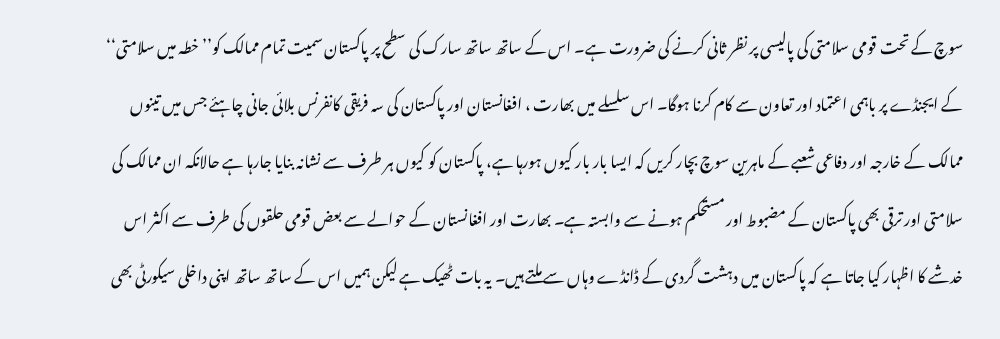سوچ کے تحت قومی سلامتی کی پالیسی پر نظر ثانی کرنے کی ضرورت ہے۔ اس کے ساتھ ساتھ سارک کی سطح پر پاکستان سمیت تمام ممالک کو’’خطہ میں سلامتی‘‘ کے ایجنڈے پر باہمی اعتماد اور تعاون سے کام کرنا ہوگا۔ اس سلسلے میں بھارت ، افغانستان اور پاکستان کی سہ فریقی کانفرنس بلائی جانی چاہئے جس میں تینوں ممالک کے خارجہ اور دفاعی شعبے کے ماہرین سوچ بچار کریں کہ ایسا بار بار کیوں ہورہا ہے، پاکستان کو کیوں ہر طرف سے نشانہ بنایا جارہا ہے حالانکہ ان ممالک کی سلامتی اور ترقی بھی پاکستان کے مضبوط اور مستحکم ہونے سے وابستہ ہے۔ بھارت اور افغانستان کے حوالے سے بعض قومی حلقوں کی طرف سے اکثر اس خدشے کا اظہار کیا جاتا ہے کہ پاکستان میں دہشت گردی کے ڈانڈے وہاں سے ملتے ہیں۔ یہ بات ٹھیک ہے لیکن ہمیں اس کے ساتھ ساتھ اپنی داخلی سیکورٹی بھی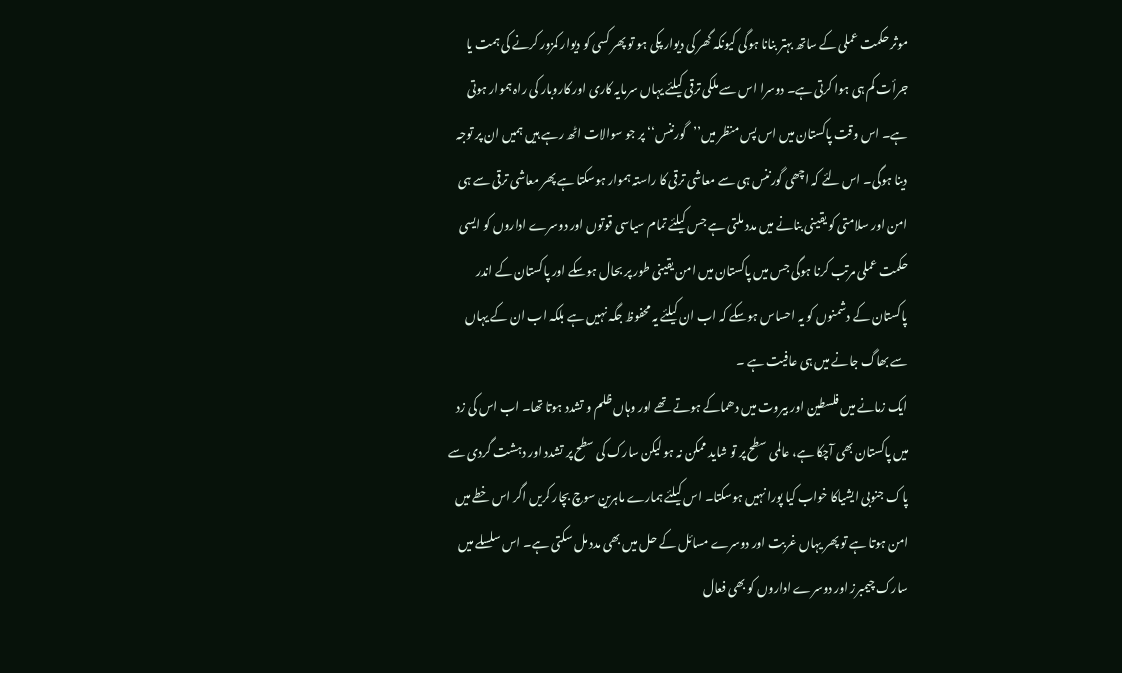موثر حکمت عملی کے ساتھ بہتر بنانا ہوگی کیونکہ گھر کی دیوار پکی ہو تو پھر کسی کو دیوار کمزور کرنے کی ہمت یا جرأت کم ہی ہوا کرتی ہے۔ دوسرا اس سے ملکی ترقی کیلئے یہاں سرمایہ کاری اور کاروبار کی راہ ہموار ہوتی ہے۔ اس وقت پاکستان میں اس پس منظر میں’’گورننس‘‘ پر جو سوالات اٹھ رہے ہیں ہمیں ان پر توجہ دینا ہوگی۔ اس لئے کہ اچھی گورننس ہی سے معاشی ترقی کا راستہ ہموار ہوسکتا ہے پھر معاشی ترقی سے ہی امن اور سلامتی کو یقینی بنانے میں مدد ملتی ہے جس کیلئے تمام سیاسی قوتوں اور دوسرے اداروں کو ایسی حکمت عملی مرتب کرنا ہوگی جس میں پاکستان میں امن یقینی طور پر بحال ہوسکے اور پاکستان کے اندر پاکستان کے دشمنوں کو یہ احساس ہوسکے کہ اب ان کیلئے یہ محفوظ جگہ نہیں ہے بلکہ اب ان کے یہاں سے بھاگ جانے میں ہی عافیت ہے ۔
ایک زمانے میں فلسطین اور بیروت میں دھماکے ہوتے تھے اور وہاں ظلم و تشدد ہوتا تھا۔ اب اس کی زد میں پاکستان بھی آچکا ہے، عالمی سطح پر تو شاید ممکن نہ ہو لیکن سارک کی سطح پر تشدد اور دہشت گردی سے پاک جنوبی ایشیاکا خواب کیا پورا نہیں ہوسکتا۔ اس کیلئے ہمارے ماہرین سوچ بچار کریں اگر اس خطے میں امن ہوتا ہے تو پھر یہاں غربت اور دوسرے مسائل کے حل میں بھی مدد مل سکتی ہے۔ اس سلسلے میں سارک چیمبرز اور دوسرے اداروں کو بھی فعال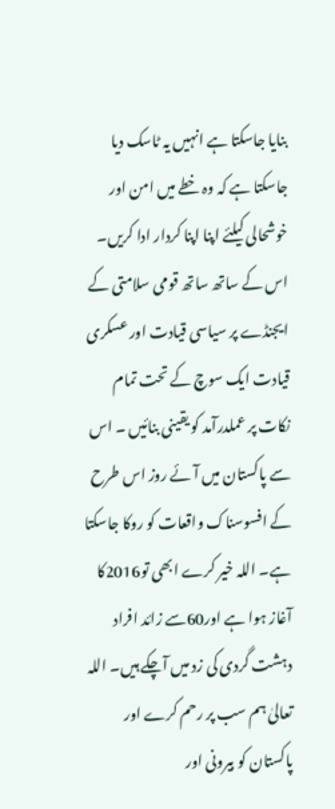بنایا جاسکتا ہے انہیں یہ ٹاسک دیا جاسکتا ہے کہ وہ خطے میں امن اور خوشحالی کیلئے اپنا اپنا کردار ادا کریں۔ اس کے ساتھ ساتھ قومی سلامتی کے ایجنڈے پر سیاسی قیادت اور عسکری قیادت ایک سوچ کے تحت تمام نکات پر عملدرآمد کو یقینی بنائیں ۔ اس سے پاکستان میں آئے روز اس طرح کے افسوسناک واقعات کو روکا جاسکتا ہے۔ اللہ خیر کرے ابھی تو2016کا آغاز ہوا ہے اور60سے زائد افراد دہشت گردی کی زد میں آچکے ہیں۔ اللہ تعالیٰ ہم سب پر رحم کرے اور پاکستان کو بیرونی اور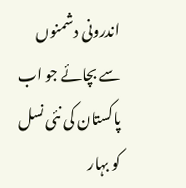اندرونی دشمنوں سے بچائے جو اب پاکستان کی نئی نسل کو بہار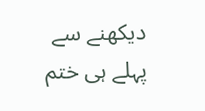دیکھنے سے پہلے ہی ختم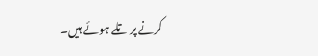کرنے پر تلے ہوئے ہیں۔